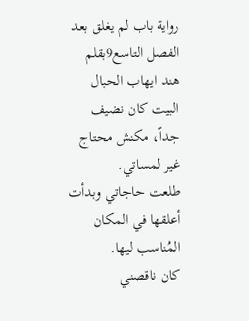رواية باب لم يغلق بعد الفصل التاسع9بقلم هند ايهاب الحبال
البيت كان نضيف جداً، مكنش محتاج غير لمساتي.
طلعت حاجاتي وبدأت أعلقها في المكان المُناسب ليها.
كان ناقصني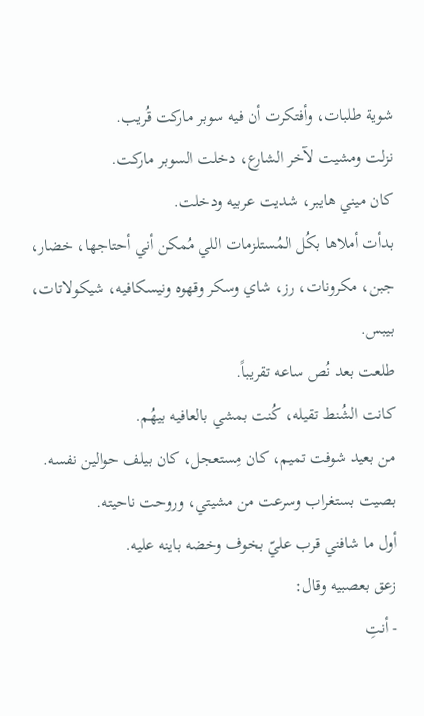شوية طلبات، وأفتكرت أن فيه سوبر ماركت قُريب.
نزلت ومشيت لآخر الشارع، دخلت السوبر ماركت.
كان ميني هايبر، شديت عربيه ودخلت.
بدأت أملاها بكُل المُستلزمات اللي مُمكن أني أحتاجها، خضار، جبن، مكرونات، رز، شاي وسكر وقهوه ونيسكافيه، شيكولاتات، بيبس.
طلعت بعد نُص ساعه تقريباً.
كانت الشُنط تقيله، كُنت بمشي بالعافيه بيهُم.
من بعيد شوفت تميم، كان مِستعجل، كان بيلف حوالين نفسه.
بصيت بستغراب وسرعت من مشيتي، وروحت ناحيته.
أول ما شافني قرب عليّ بخوف وخضه باينه عليه.
زعق بعصبيه وقال:
- أنتِ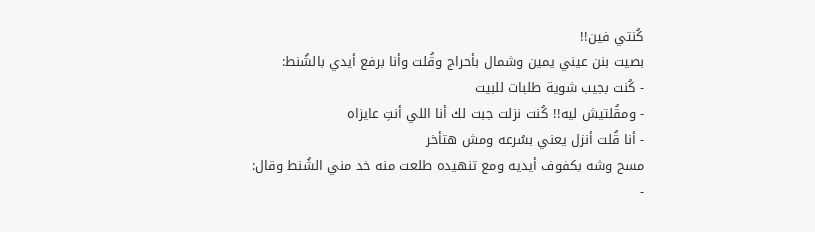كُنتي فين!!
بصيت بنن عيني يمين وشمال بأحراج وقُلت وأنا برفع أيدي بالشُنط:
- كُنت بجيب شوية طلبات للبيت
- ومقُلتيش ليه!! كُنت نزلت جبت لك أنا اللي أنتِ عايزاه
- أنا قُلت أنزل يعني بسُرعه ومش هتأخر
مسح وشه بكفوف أيديه ومع تنهيده طلعت منه خد مني الشُنط وقال:
-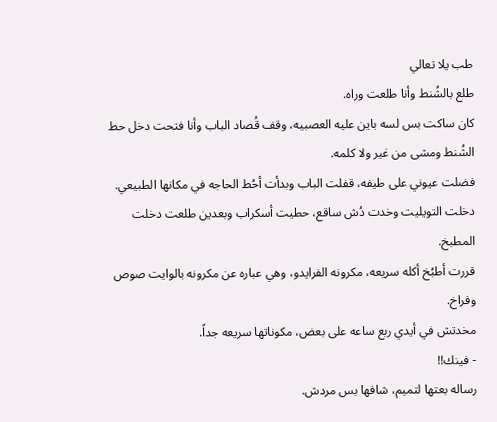طب يلا تعالي
طلع بالشُنط وأنا طلعت وراه.
كان ساكت بس لسه باين عليه العصبيه، وقف قُصاد الباب وأنا فتحت دخل حط الشُنط ومشى من غير ولا كلمه.
فضلت عيوني على طيفه، قفلت الباب وبدأت أحُط الحاجه في مكانها الطبيعي.
دخلت التويليت وخدت دُش ساقع، حطيت أسكراب وبعدين طلعت دخلت المطبخ.
قررت أطبُخ أكله سريعه، مكرونه الفرايدو، وهي عباره عن مكرونه بالوايت صوص وفراخ.
مخدتش في أيدي ربع ساعه على بعض، مكوناتها سريعه جداً.
- فينك!!
رساله بعتها لتميم، شافها بس مردش.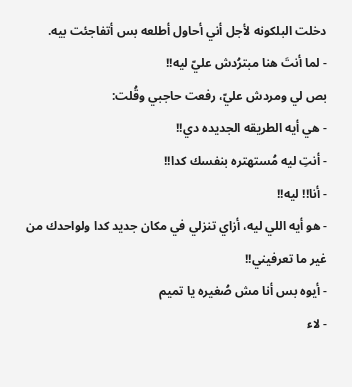دخلت البلكونه لأجل أني أحاول أطلعه بس أتفاجئت بيه.
- لما أنتَ هنا مبترُدش عليّ ليه!!
بص لي ومردش عليّ، رفعت حاجبي وقُلت:
- هي أيه الطريقه الجديده دي!!
- أنتِ ليه مُستهتره بنفسك كدا!!
- أنا!! ليه!!
- هو أيه اللي ليه، أزاي تنزلي في مكان جديد كدا ولواحدك من غير ما تعرفيني!!
- أيوه بس أنا مش صُغيره يا تميم
- لاء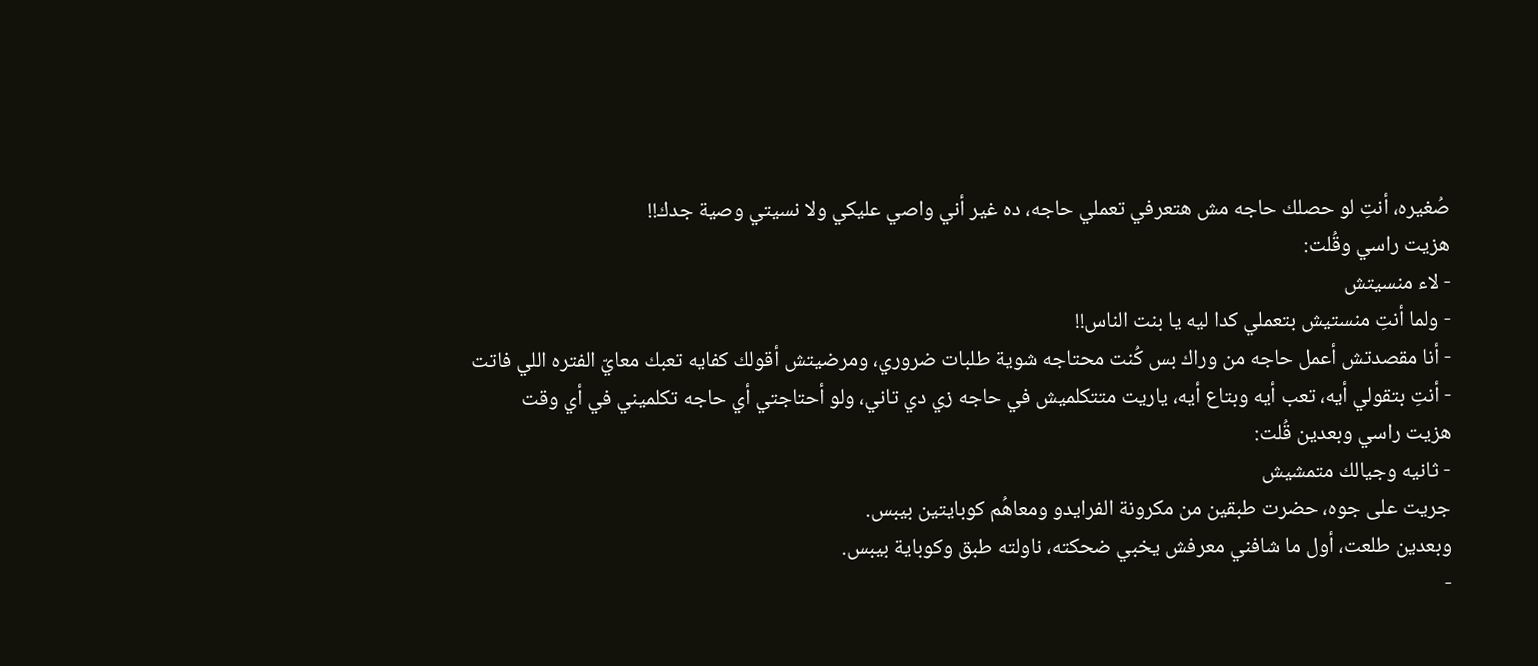صُغيره، أنتِ لو حصلك حاجه مش هتعرفي تعملي حاجه، ده غير أني واصي عليكي ولا نسيتي وصية جدك!!
هزيت راسي وقُلت:
- لاء منسيتش
- ولما أنتِ منستيش بتعملي كدا ليه يا بنت الناس!!
- أنا مقصدتش أعمل حاجه من وراك بس كُنت محتاجه شوية طلبات ضروري، ومرضيتش أقولك كفايه تعبك معايّ الفتره اللي فاتت
- أنتِ بتقولي أيه، تعب أيه وبتاع أيه، ياريت متتكلميش في حاجه زي دي تاني، ولو أحتاجتي أي حاجه تكلميني في أي وقت
هزيت راسي وبعدين قُلت:
- ثانيه وجيالك متمشيش
جريت على جوه، حضرت طبقين من مكرونة الفرايدو ومعاهُم كوبايتين بيبس.
وبعدين طلعت، أول ما شافني معرفش يخبي ضحكته، ناولته طبق وكوباية بيبس.
-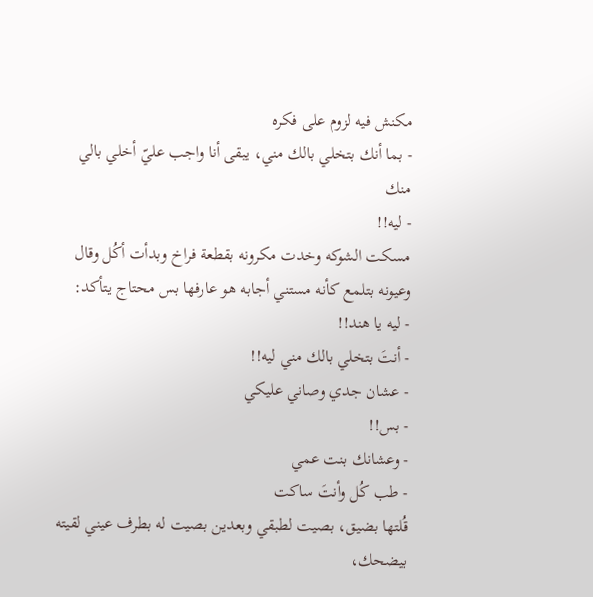مكنش فيه لزوم على فكره
- بما أنك بتخلي بالك مني، يبقى أنا واجب عليّ أخلي بالي منك
- ليه!!
مسكت الشوكه وخدت مكرونه بقطعة فراخ وبدأت أكُل وقال وعيونه بتلمع كأنه مستني أجابه هو عارفها بس محتاج يتأكد:
- ليه يا هند!!
- أنتَ بتخلي بالك مني ليه!!
- عشان جدي وصاني عليكي
- بس!!
- وعشانك بنت عمي
- طب كُل وأنتَ ساكت
قُلتها بضيق، بصيت لطبقي وبعدين بصيت له بطرف عيني لقيته بيضحك،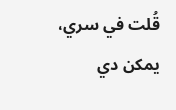قُلت في سري، يمكن دي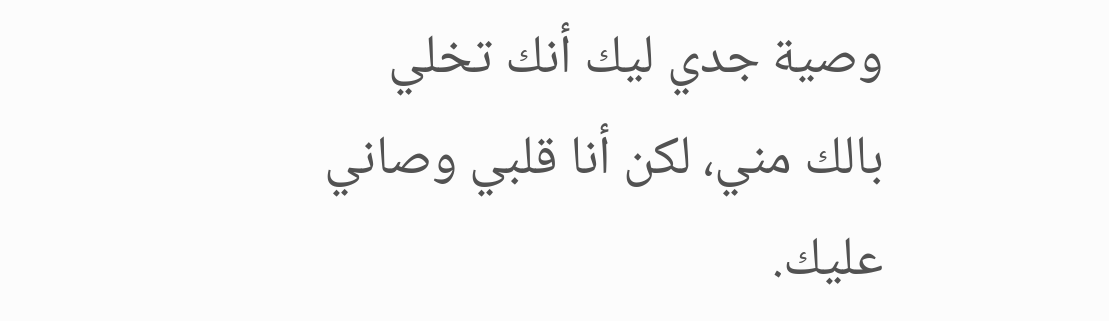وصية جدي ليك أنك تخلي بالك مني، لكن أنا قلبي وصاني عليك.